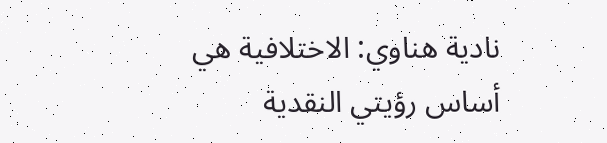نادية هناوي: الاختلافية هي أساس رؤيتي النقدية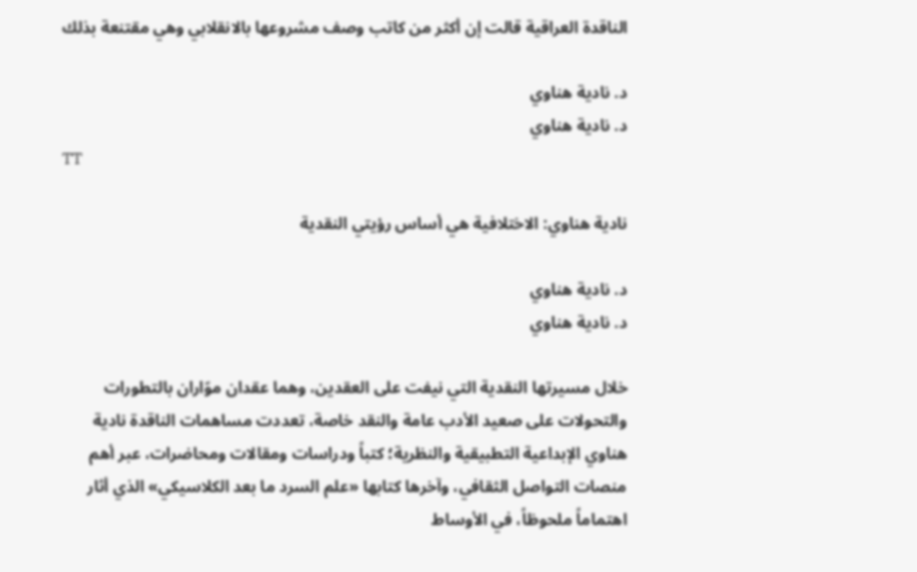الناقدة العراقية قالت إن أكثر من كاتب وصف مشروعها بالانقلابي وهي مقتنعة بذلك

د. نادية هناوي
د. نادية هناوي
TT

نادية هناوي: الاختلافية هي أساس رؤيتي النقدية

د. نادية هناوي
د. نادية هناوي

خلال مسيرتها النقدية التي نيفت على العقدين، وهما عقدان موّاران بالتطورات والتحولات على صعيد الأدب عامة والنقد خاصة، تعددت مساهمات الناقدة نادية هناوي الإبداعية التطبيقية والنظرية؛ كتباً ودراسات ومقالات ومحاضرات، عبر أهم منصات التواصل الثقافي، وآخرها كتابها «علم السرد ما بعد الكلاسيكي» الذي أثار اهتماماً ملحوظاً، في الأوساط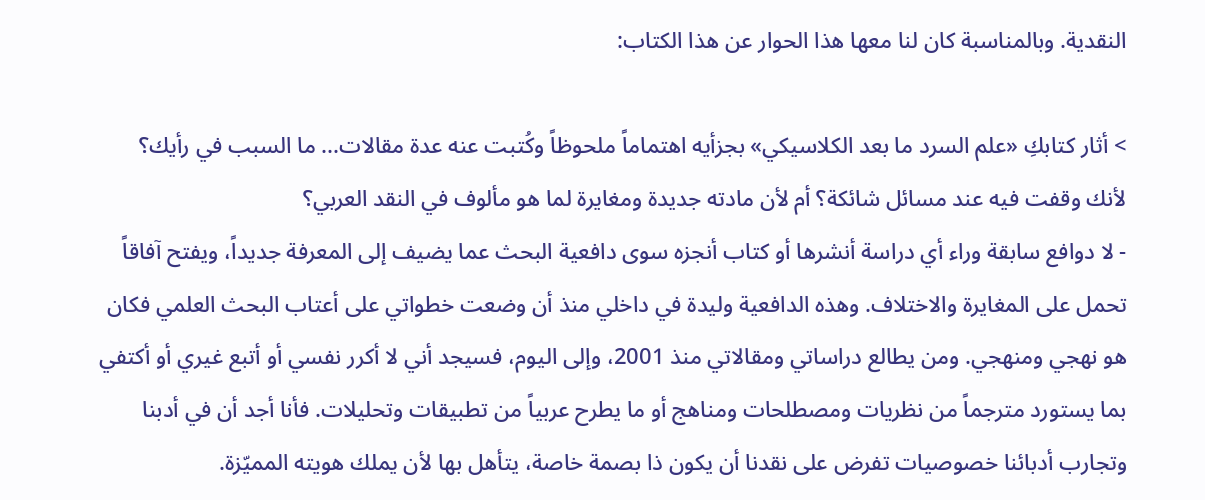النقدية. وبالمناسبة كان لنا معها هذا الحوار عن هذا الكتاب:

> أثار كتابكِ «علم السرد ما بعد الكلاسيكي» بجزأيه اهتماماً ملحوظاً وكُتبت عنه عدة مقالات... ما السبب في رأيك؟ لأنك وقفت فيه عند مسائل شائكة؟ أم لأن مادته جديدة ومغايرة لما هو مألوف في النقد العربي؟
- لا دوافع سابقة وراء أي دراسة أنشرها أو كتاب أنجزه سوى دافعية البحث عما يضيف إلى المعرفة جديداً، ويفتح آفاقاً تحمل على المغايرة والاختلاف. وهذه الدافعية وليدة في داخلي منذ أن وضعت خطواتي على أعتاب البحث العلمي فكان هو نهجي ومنهجي. ومن يطالع دراساتي ومقالاتي منذ 2001، وإلى اليوم، فسيجد أني لا أكرر نفسي أو أتبع غيري أو أكتفي بما يستورد مترجماً من نظريات ومصطلحات ومناهج أو ما يطرح عربياً من تطبيقات وتحليلات. فأنا أجد أن في أدبنا وتجارب أدبائنا خصوصيات تفرض على نقدنا أن يكون ذا بصمة خاصة، يتأهل بها لأن يملك هويته المميّزة.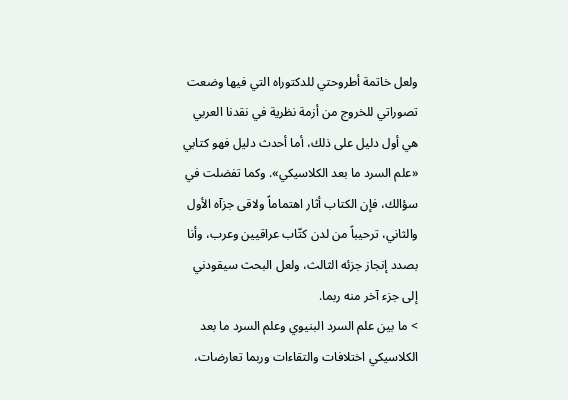ولعل خاتمة أطروحتي للدكتوراه التي فيها وضعت تصوراتي للخروج من أزمة نظرية في نقدنا العربي هي أول دليل على ذلك، أما أحدث دليل فهو كتابي «علم السرد ما بعد الكلاسيكي». وكما تفضلت في سؤالك، فإن الكتاب أثار اهتماماً ولاقى جزآه الأول والثاني، ترحيباً من لدن كتّاب عراقيين وعرب، وأنا بصدد إنجاز جزئه الثالث، ولعل البحث سيقودني إلى جزء آخر منه ربما.
> ما بين علم السرد البنيوي وعلم السرد ما بعد الكلاسيكي اختلافات والتقاءات وربما تعارضات،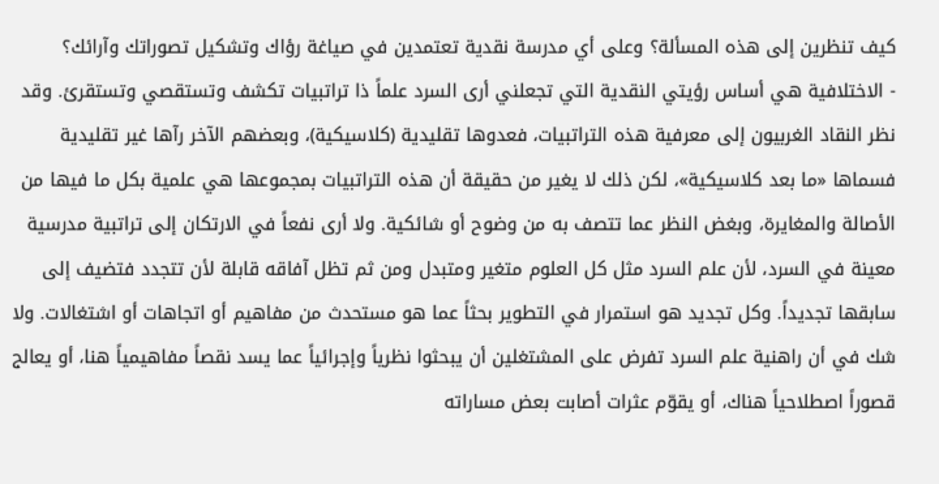كيف تنظرين إلى هذه المسألة؟ وعلى أي مدرسة نقدية تعتمدين في صياغة رؤاك وتشكيل تصوراتك وآرائك؟
- الاختلافية هي أساس رؤيتي النقدية التي تجعلني أرى السرد علماً ذا تراتبيات تكشف وتستقصي وتستقرئ. وقد نظر النقاد الغربيون إلى معرفية هذه التراتبيات، فعدوها تقليدية (كلاسيكية)، وبعضهم الآخر رآها غير تقليدية فسماها «ما بعد كلاسيكية»، لكن ذلك لا يغير من حقيقة أن هذه التراتبيات بمجموعها هي علمية بكل ما فيها من الأصالة والمغايرة، وبغض النظر عما تتصف به من وضوح أو شائكية. ولا أرى نفعاً في الارتكان إلى تراتبية مدرسية معينة في السرد، لأن علم السرد مثل كل العلوم متغير ومتبدل ومن ثم تظل آفاقه قابلة لأن تتجدد فتضيف إلى سابقها تجديداً. وكل تجديد هو استمرار في التطوير بحثاً عما هو مستحدث من مفاهيم أو اتجاهات أو اشتغالات. ولا شك في أن راهنية علم السرد تفرض على المشتغلين أن يبحثوا نظرياً وإجرائياً عما يسد نقصاً مفاهيمياً هنا، أو يعالج قصوراً اصطلاحياً هناك، أو يقوّم عثرات أصابت بعض مساراته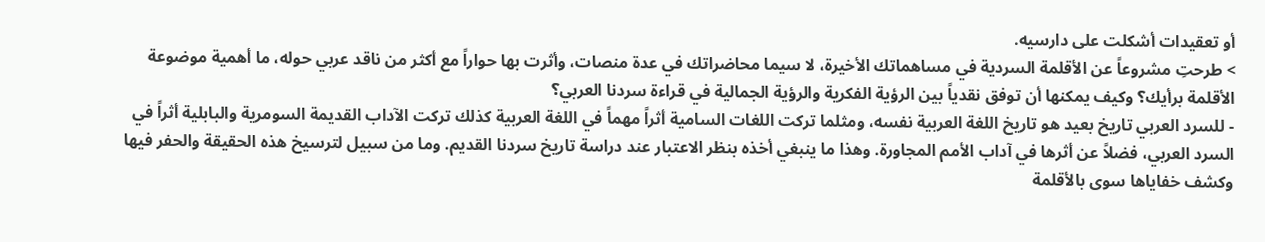أو تعقيدات أشكلت على دارسيه.
> طرحتِ مشروعاً عن الأقلمة السردية في مساهماتك الأخيرة، لا سيما محاضراتك في عدة منصات، وأثرت بها حواراً مع أكثر من ناقد عربي حوله، ما أهمية موضوعة الأقلمة برأيك؟ وكيف يمكنها أن توفق نقدياً بين الرؤية الفكرية والرؤية الجمالية في قراءة سردنا العربي؟
- للسرد العربي تاريخ بعيد هو تاريخ اللغة العربية نفسه، ومثلما تركت اللغات السامية أثراً مهماً في اللغة العربية كذلك تركت الآداب القديمة السومرية والبابلية أثراً في السرد العربي، فضلاً عن أثرها في آداب الأمم المجاورة. وهذا ما ينبغي أخذه بنظر الاعتبار عند دراسة تاريخ سردنا القديم. وما من سبيل لترسيخ هذه الحقيقة والحفر فيها وكشف خفاياها سوى بالأقلمة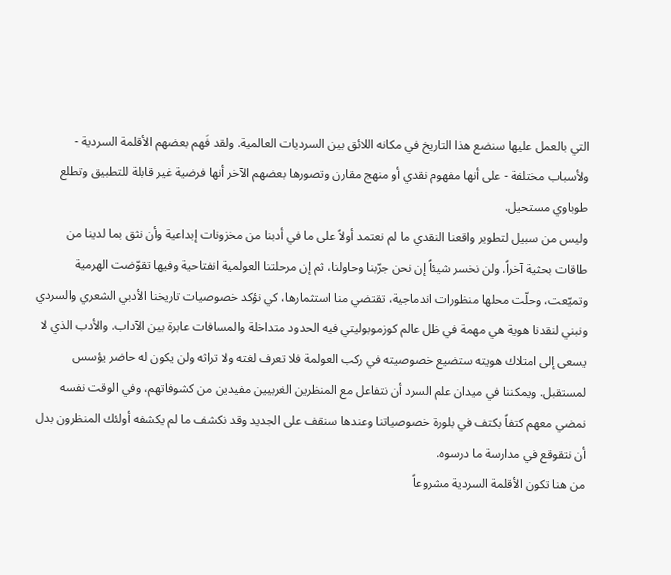التي بالعمل عليها سنضع هذا التاريخ في مكانه اللائق بين السرديات العالمية. ولقد فَهم بعضهم الأقلمة السردية - ولأسباب مختلفة - على أنها مفهوم نقدي أو منهج مقارن وتصورها بعضهم الآخر أنها فرضية غير قابلة للتطبيق وتطلع طوباوي مستحيل.
وليس من سبيل لتطوير واقعنا النقدي ما لم نعتمد أولاً على ما في أدبنا من مخزونات إبداعية وأن نثق بما لدينا من طاقات بحثية آخراً. ولن نخسر شيئاً إن نحن جرّبنا وحاولنا، ثم إن مرحلتنا العولمية انفتاحية وفيها تقوّضت الهرمية وتميّعت، وحلّت محلها منظورات اندماجية، تقتضي منا استثمارها، كي نؤكد خصوصيات تاريخنا الأدبي الشعري والسردي ونبني لنقدنا هوية هي مهمة في ظل عالم كوزموبوليتي فيه الحدود متداخلة والمسافات عابرة بين الآداب. والأدب الذي لا يسعى إلى امتلاك هويته ستضيع خصوصيته في ركب العولمة فلا تعرف لغته ولا تراثه ولن يكون له حاضر يؤسس لمستقبل. ويمكننا في ميدان علم السرد أن نتفاعل مع المنظرين الغربيين مفيدين من كشوفاتهم، وفي الوقت نفسه نمضي معهم كتفاً بكتف في بلورة خصوصياتنا وعندها سنقف على الجديد وقد نكشف ما لم يكشفه أولئك المنظرون بدل أن نتقوقع في مدارسة ما درسوه.
من هنا تكون الأقلمة السردية مشروعاً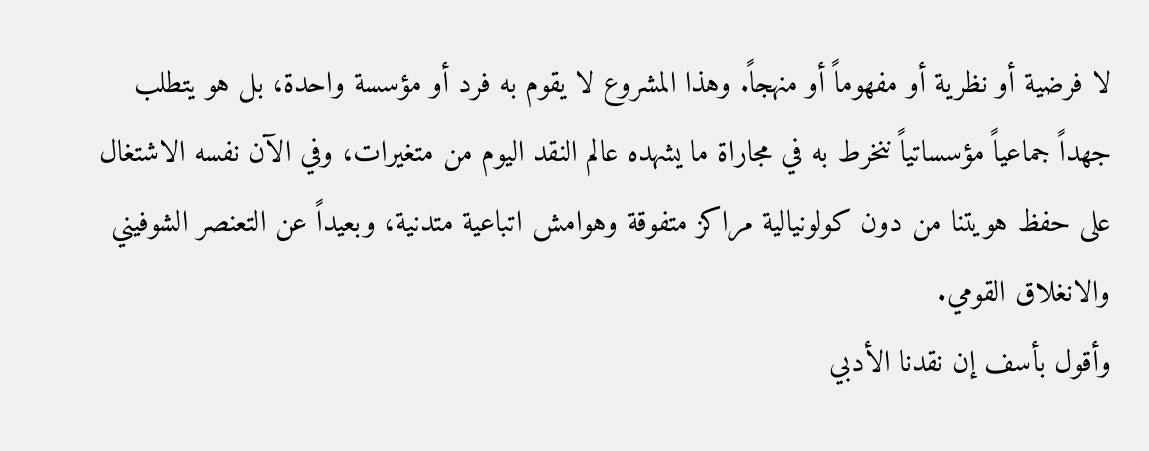لا فرضية أو نظرية أو مفهوماً أو منهجاً. وهذا المشروع لا يقوم به فرد أو مؤسسة واحدة، بل هو يتطلب جهداً جماعياً مؤسساتياً ننخرط به في مجاراة ما يشهده عالم النقد اليوم من متغيرات، وفي الآن نفسه الاشتغال على حفظ هويتنا من دون كولونيالية مراكز متفوقة وهوامش اتباعية متدنية، وبعيداً عن التعنصر الشوفيني والانغلاق القومي.
وأقول بأسف إن نقدنا الأدبي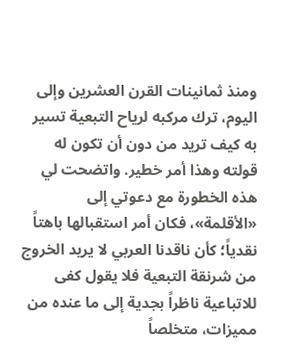ومنذ ثمانينات القرن العشرين وإلى اليوم، ترك مركبه لرياح التبعية تسير به كيف تريد من دون أن تكون له قولته وهذا أمر خطير. واتضحت لي هذه الخطورة مع دعوتي إلى «الأقلمة»، فكان أمر استقبالها باهتاً نقدياً؛ كأن ناقدنا العربي لا يريد الخروج من شرنقة التبعية فلا يقول كفى للاتباعية ناظراً بجدية إلى ما عنده من مميزات، متخلصاً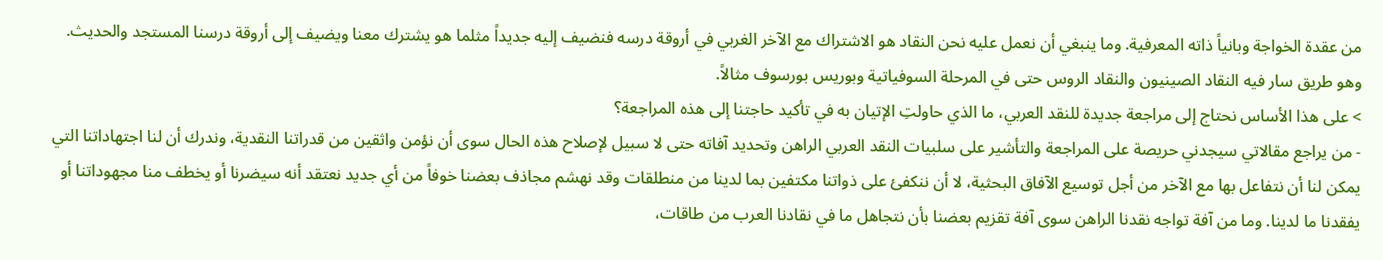من عقدة الخواجة وبانياً ذاته المعرفية. وما ينبغي أن نعمل عليه نحن النقاد هو الاشتراك مع الآخر الغربي في أروقة درسه فنضيف إليه جديداً مثلما هو يشترك معنا ويضيف إلى أروقة درسنا المستجد والحديث. وهو طريق سار فيه النقاد الصينيون والنقاد الروس حتى في المرحلة السوفياتية وبوريس بورسوف مثالاً.
> على هذا الأساس نحتاج إلى مراجعة جديدة للنقد العربي، ما الذي حاولتِ الإتيان به في تأكيد حاجتنا إلى هذه المراجعة؟
- من يراجع مقالاتي سيجدني حريصة على المراجعة والتأشير على سلبيات النقد العربي الراهن وتحديد آفاته حتى لا سبيل لإصلاح هذه الحال سوى أن نؤمن واثقين من قدراتنا النقدية، وندرك أن لنا اجتهاداتنا التي يمكن لنا أن نتفاعل بها مع الآخر من أجل توسيع الآفاق البحثية، لا أن ننكفئ على ذواتنا مكتفين بما لدينا من منطلقات وقد نهشم مجاذف بعضنا خوفاً من أي جديد نعتقد أنه سيضرنا أو يخطف منا مجهوداتنا أو يفقدنا ما لدينا. وما من آفة تواجه نقدنا الراهن سوى آفة تقزيم بعضنا بأن نتجاهل ما في نقادنا العرب من طاقات،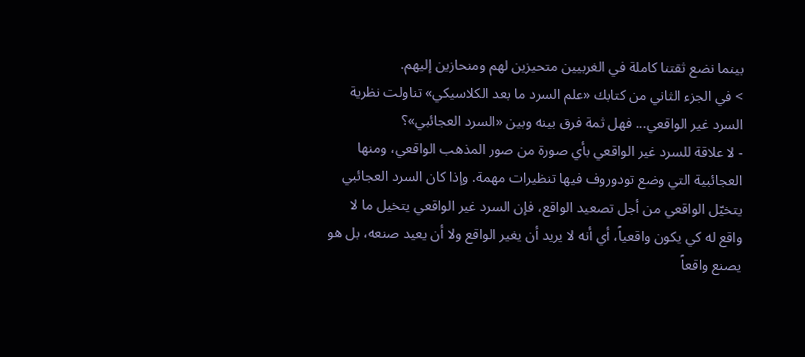بينما نضع ثقتنا كاملة في الغربيين متحيزين لهم ومنحازين إليهم.
> في الجزء الثاني من كتابك «علم السرد ما بعد الكلاسيكي» تناولت نظرية السرد غير الواقعي... فهل ثمة فرق بينه وبين «السرد العجائبي»؟
- لا علاقة للسرد غير الواقعي بأي صورة من صور المذهب الواقعي، ومنها العجائبية التي وضع تودوروف فيها تنظيرات مهمة. وإذا كان السرد العجائبي يتخيّل الواقعي من أجل تصعيد الواقع، فإن السرد غير الواقعي يتخيل ما لا واقع له كي يكون واقعياً، أي أنه لا يريد أن يغير الواقع ولا أن يعيد صنعه، بل هو يصنع واقعاً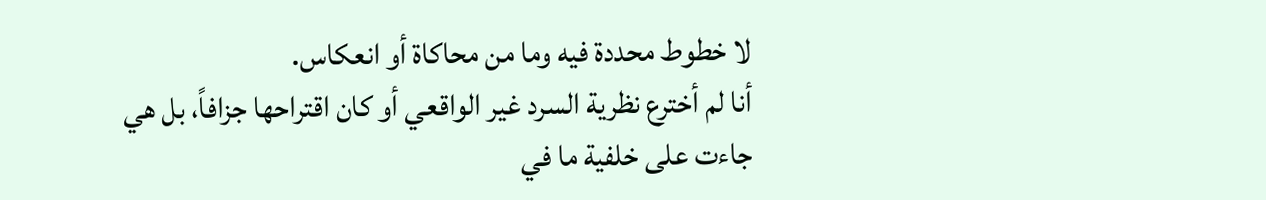لا خطوط محددة فيه وما من محاكاة أو انعكاس.
أنا لم أخترع نظرية السرد غير الواقعي أو كان اقتراحها جزافاً، بل هي جاءت على خلفية ما في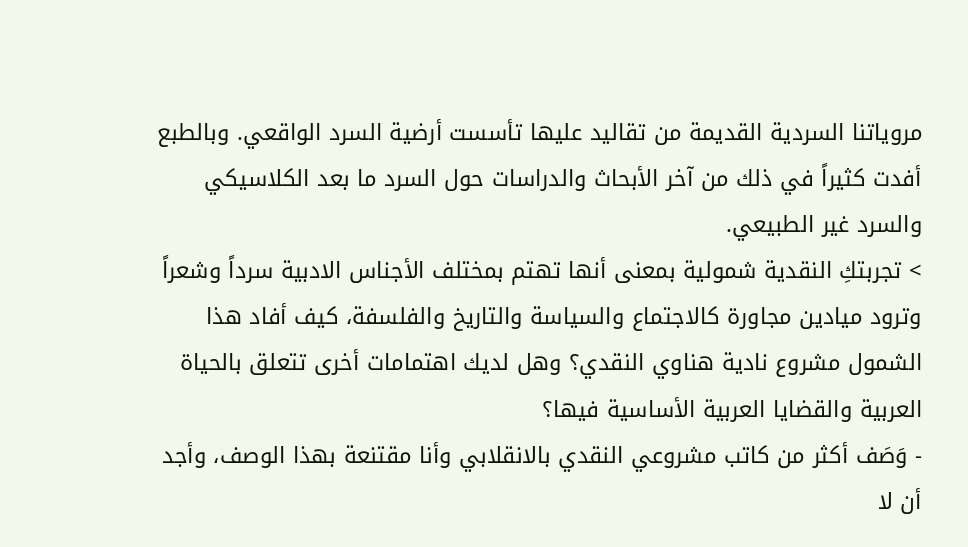مروياتنا السردية القديمة من تقاليد عليها تأسست أرضية السرد الواقعي. وبالطبع أفدت كثيراً في ذلك من آخر الأبحاث والدراسات حول السرد ما بعد الكلاسيكي والسرد غير الطبيعي.
> تجربتكِ النقدية شمولية بمعنى أنها تهتم بمختلف الأجناس الادبية سرداً وشعراً وترود ميادين مجاورة كالاجتماع والسياسة والتاريخ والفلسفة، كيف أفاد هذا الشمول مشروع نادية هناوي النقدي؟ وهل لديك اهتمامات أخرى تتعلق بالحياة العربية والقضايا العربية الأساسية فيها؟
- وَصَف أكثر من كاتب مشروعي النقدي بالانقلابي وأنا مقتنعة بهذا الوصف، وأجد أن لا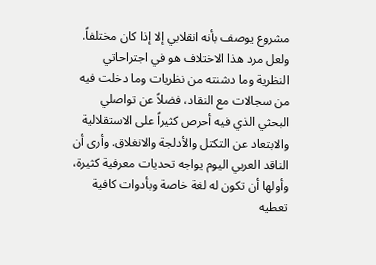مشروع يوصف بأنه انقلابي إلا إذا كان مختلفاً. ولعل مرد هذا الاختلاف هو في اجتراحاتي النظرية وما دشنته من نظريات وما دخلت فيه من سجالات مع النقاد، فضلاً عن تواصلي البحثي الذي فيه أحرص كثيراً على الاستقلالية والابتعاد عن التكتل والأدلجة والانغلاق. وأرى أن الناقد العربي اليوم يواجه تحديات معرفية كثيرة، وأولها أن تكون له لغة خاصة وبأدوات كافية تعطيه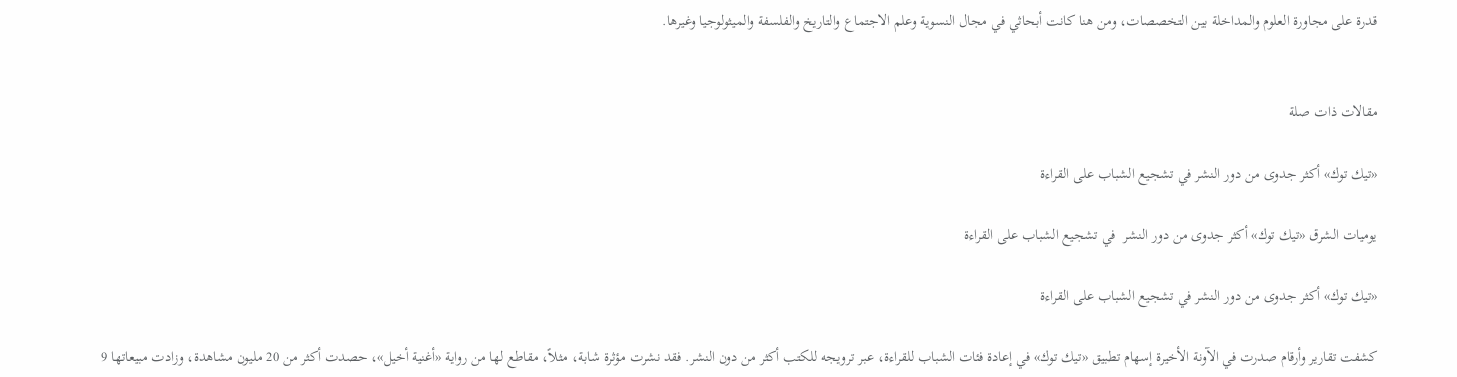قدرة على مجاورة العلوم والمداخلة بين التخصصات، ومن هنا كانت أبحاثي في مجال النسوية وعلم الاجتماع والتاريخ والفلسفة والميثولوجيا وغيرها.


مقالات ذات صلة

«تيك توك» أكثر جدوى من دور النشر في تشجيع الشباب على القراءة

يوميات الشرق «تيك توك» أكثر جدوى من دور النشر  في تشجيع الشباب على القراءة

«تيك توك» أكثر جدوى من دور النشر في تشجيع الشباب على القراءة

كشفت تقارير وأرقام صدرت في الآونة الأخيرة إسهام تطبيق «تيك توك» في إعادة فئات الشباب للقراءة، عبر ترويجه للكتب أكثر من دون النشر. فقد نشرت مؤثرة شابة، مثلاً، مقاطع لها من رواية «أغنية أخيل»، حصدت أكثر من 20 مليون مشاهدة، وزادت مبيعاتها 9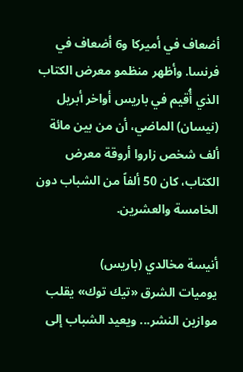أضعاف في أميركا و6 أضعاف في فرنسا. وأظهر منظمو معرض الكتاب الذي أُقيم في باريس أواخر أبريل (نيسان) الماضي، أن من بين مائة ألف شخص زاروا أروقة معرض الكتاب، كان 50 ألفاً من الشباب دون الخامسة والعشرين.

أنيسة مخالدي (باريس)
يوميات الشرق «تيك توك» يقلب موازين النشر... ويعيد الشباب إلى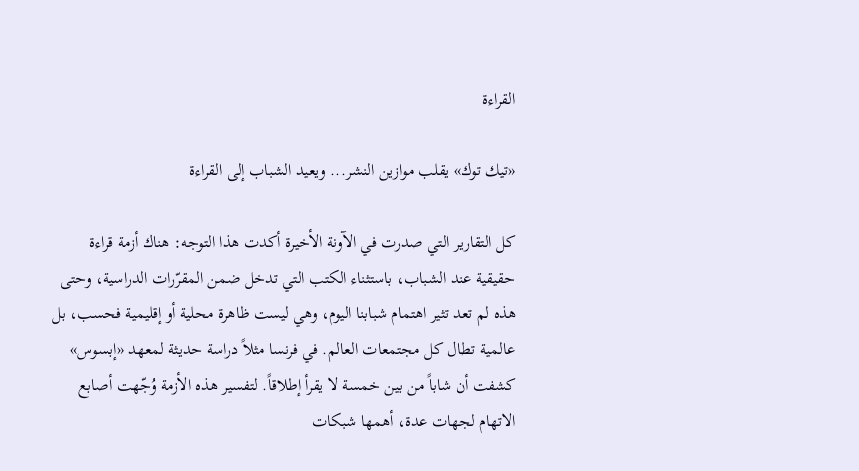القراءة

«تيك توك» يقلب موازين النشر... ويعيد الشباب إلى القراءة

كل التقارير التي صدرت في الآونة الأخيرة أكدت هذا التوجه: هناك أزمة قراءة حقيقية عند الشباب، باستثناء الكتب التي تدخل ضمن المقرّرات الدراسية، وحتى هذه لم تعد تثير اهتمام شبابنا اليوم، وهي ليست ظاهرة محلية أو إقليمية فحسب، بل عالمية تطال كل مجتمعات العالم. في فرنسا مثلاً دراسة حديثة لمعهد «إبسوس» كشفت أن شاباً من بين خمسة لا يقرأ إطلاقاً. لتفسير هذه الأزمة وُجّهت أصابع الاتهام لجهات عدة، أهمها شبكات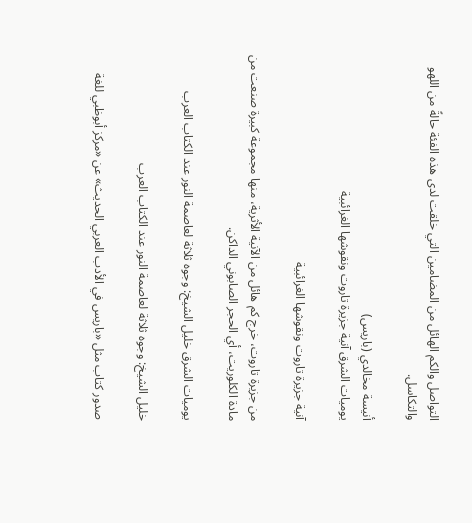التواصل والكم الهائل من المضامين التي خلقت لدى هذه الفئة حالةً من اللهو والتكاسل.

أنيسة مخالدي (باريس)
يوميات الشرق آنية جزيرة تاروت ونقوشها الغرائبية

آنية جزيرة تاروت ونقوشها الغرائبية

من جزيرة تاروت، خرج كم هائل من الآنية الأثرية، منها مجموعة كبيرة صنعت من مادة الكلوريت، أي الحجر الصابوني الداكن.

يوميات الشرق خليل الشيخ: وجوه ثلاثة لعاصمة النور عند الكتاب العرب

خليل الشيخ: وجوه ثلاثة لعاصمة النور عند الكتاب العرب

صدور كتاب مثل «باريس في الأدب العربي الحديث» عن «مركز أبوظبي للغة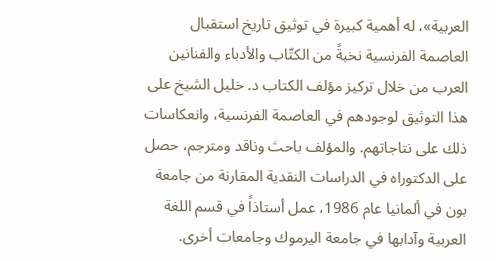العربية»، له أهمية كبيرة في توثيق تاريخ استقبال العاصمة الفرنسية نخبةً من الكتّاب والأدباء والفنانين العرب من خلال تركيز مؤلف الكتاب د. خليل الشيخ على هذا التوثيق لوجودهم في العاصمة الفرنسية، وانعكاسات ذلك على نتاجاتهم. والمؤلف باحث وناقد ومترجم، حصل على الدكتوراه في الدراسات النقدية المقارنة من جامعة بون في ألمانيا عام 1986، عمل أستاذاً في قسم اللغة العربية وآدابها في جامعة اليرموك وجامعات أخرى.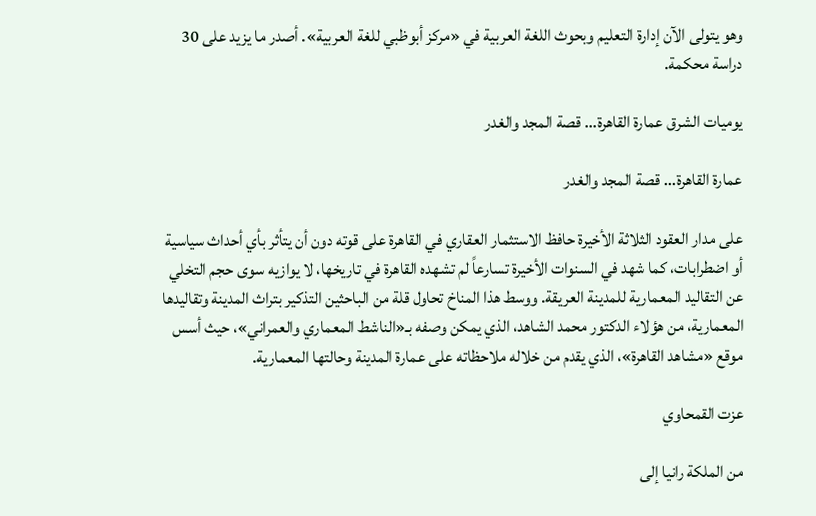وهو يتولى الآن إدارة التعليم وبحوث اللغة العربية في «مركز أبوظبي للغة العربية». أصدر ما يزيد على 30 دراسة محكمة.

يوميات الشرق عمارة القاهرة... قصة المجد والغدر

عمارة القاهرة... قصة المجد والغدر

على مدار العقود الثلاثة الأخيرة حافظ الاستثمار العقاري في القاهرة على قوته دون أن يتأثر بأي أحداث سياسية أو اضطرابات، كما شهد في السنوات الأخيرة تسارعاً لم تشهده القاهرة في تاريخها، لا يوازيه سوى حجم التخلي عن التقاليد المعمارية للمدينة العريقة. ووسط هذا المناخ تحاول قلة من الباحثين التذكير بتراث المدينة وتقاليدها المعمارية، من هؤلاء الدكتور محمد الشاهد، الذي يمكن وصفه بـ«الناشط المعماري والعمراني»، حيث أسس موقع «مشاهد القاهرة»، الذي يقدم من خلاله ملاحظاته على عمارة المدينة وحالتها المعمارية.

عزت القمحاوي

من الملكة رانيا إلى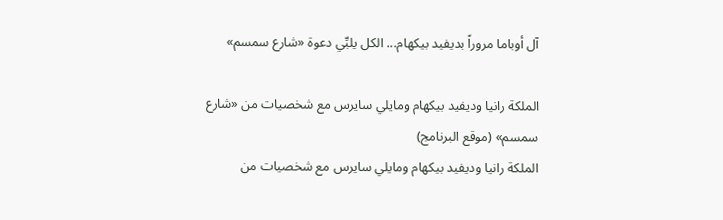آل أوباما مروراً بديفيد بيكهام... الكل يلبِّي دعوة «شارع سمسم»

الملكة رانيا وديفيد بيكهام ومايلي سايرس مع شخصيات من «شارع سمسم» (موقع البرنامج)
الملكة رانيا وديفيد بيكهام ومايلي سايرس مع شخصيات من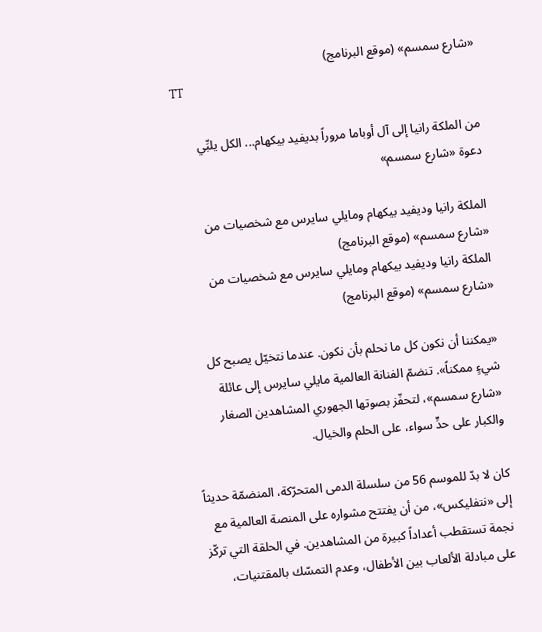«شارع سمسم» (موقع البرنامج)
TT

من الملكة رانيا إلى آل أوباما مروراً بديفيد بيكهام... الكل يلبِّي دعوة «شارع سمسم»

الملكة رانيا وديفيد بيكهام ومايلي سايرس مع شخصيات من «شارع سمسم» (موقع البرنامج)
الملكة رانيا وديفيد بيكهام ومايلي سايرس مع شخصيات من «شارع سمسم» (موقع البرنامج)

«يمكننا أن نكون كل ما نحلم بأن نكون. عندما نتخيّل يصبح كل شيءٍ ممكناً». تنضمّ الفنانة العالمية مايلي سايرس إلى عائلة «شارع سمسم»، لتحفّز بصوتها الجهوري المشاهدين الصغار والكبار على حدٍّ سواء، على الحلم والخيال.

كان لا بدّ للموسم 56 من سلسلة الدمى المتحرّكة، المنضمّة حديثاً إلى «نتفليكس»، من أن يفتتح مشواره على المنصة العالمية مع نجمة تستقطب أعداداً كبيرة من المشاهدين. في الحلقة التي تركّز على مبادلة الألعاب بين الأطفال، وعدم التمسّك بالمقتنيات،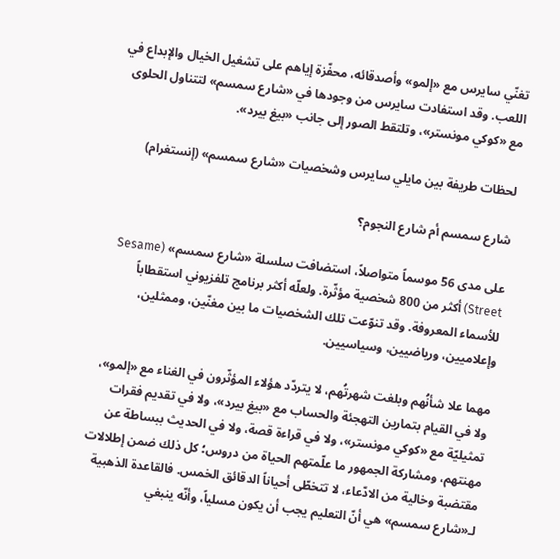تغنّي سايرس مع «إلمو» وأصدقائه، محفّزة إياهم على تشغيل الخيال والإبداع في اللعب. وقد استفادت سايرس من وجودها في «شارع سمسم» لتتناول الحلوى مع «كوكي مونستر»، وتلتقط الصور إلى جانب «بيغ بيرد».

لحظات طريفة بين مايلي سايرس وشخصيات «شارع سمسم» (إنستغرام)

شارع سمسم أم شارع النجوم؟

على مدى 56 موسماً متواصلاً، استضافت سلسلة «شارع سمسم» (Sesame Street) أكثر من 800 شخصية مؤثّرة. ولعلّه أكثر برنامج تلفزيوني استقطاباً للأسماء المعروفة. وقد تنوّعت تلك الشخصيات ما بين مغنّين، وممثلين، وإعلاميين، ورياضيين، وسياسيين.

مهما علا شأنُهم وبلغت شهرتُهم، لا يتردّد هؤلاء المؤثّرون في الغناء مع «إلمو»، ولا في القيام بتمارين التهجئة والحساب مع «بيغ بيرد»، ولا في تقديم فقرات تمثيليّة مع «كوكي مونستر»، ولا في قراءة قصة، ولا في الحديث ببساطة عن مهنتهم، ومشاركة الجمهور ما علّمتهم الحياة من دروس؛ كل ذلك ضمن إطلالات مقتضبة وخالية من الادّعاء، لا تتخطّى أحياناً الدقائق الخمس. فالقاعدة الذهبية لـ«شارع سمسم» هي أنّ التعليم يجب أن يكون مسلياً، وأنّه ينبغي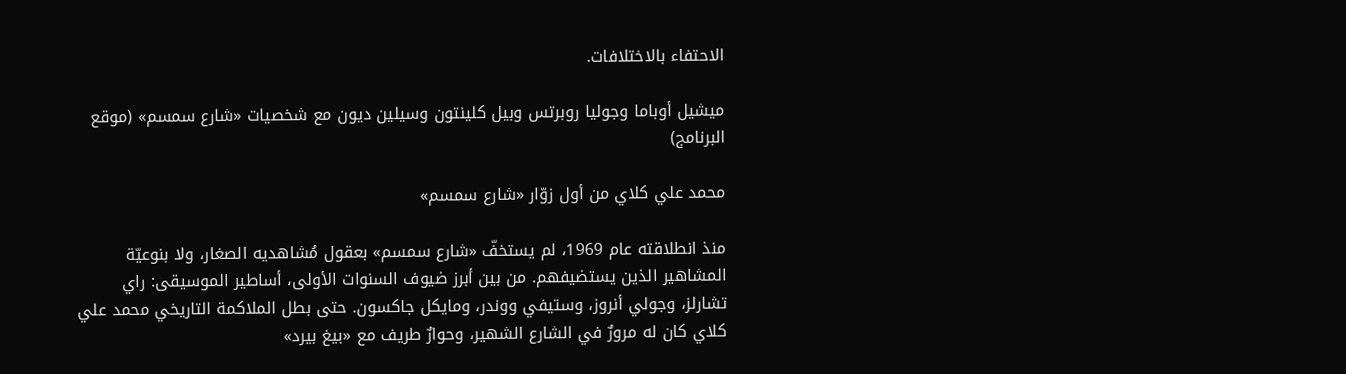الاحتفاء بالاختلافات.

ميشيل أوباما وجوليا روبرتس وبيل كلينتون وسيلين ديون مع شخصيات «شارع سمسم» (موقع البرنامج)

محمد علي كلاي من أول زوّار «شارع سمسم»

منذ انطلاقته عام 1969، لم يستخفّ «شارع سمسم» بعقول مُشاهديه الصغار، ولا بنوعيّة المشاهير الذين يستضيفهم. من بين أبرز ضيوف السنوات الأولى، أساطير الموسيقى: راي تشارلز، وجولي أنروز، وستيفي ووندر، ومايكل جاكسون. حتى بطل الملاكمة التاريخي محمد علي كلاي كان له مرورٌ في الشارع الشهير، وحوارٌ طريف مع «بيغ بيرد»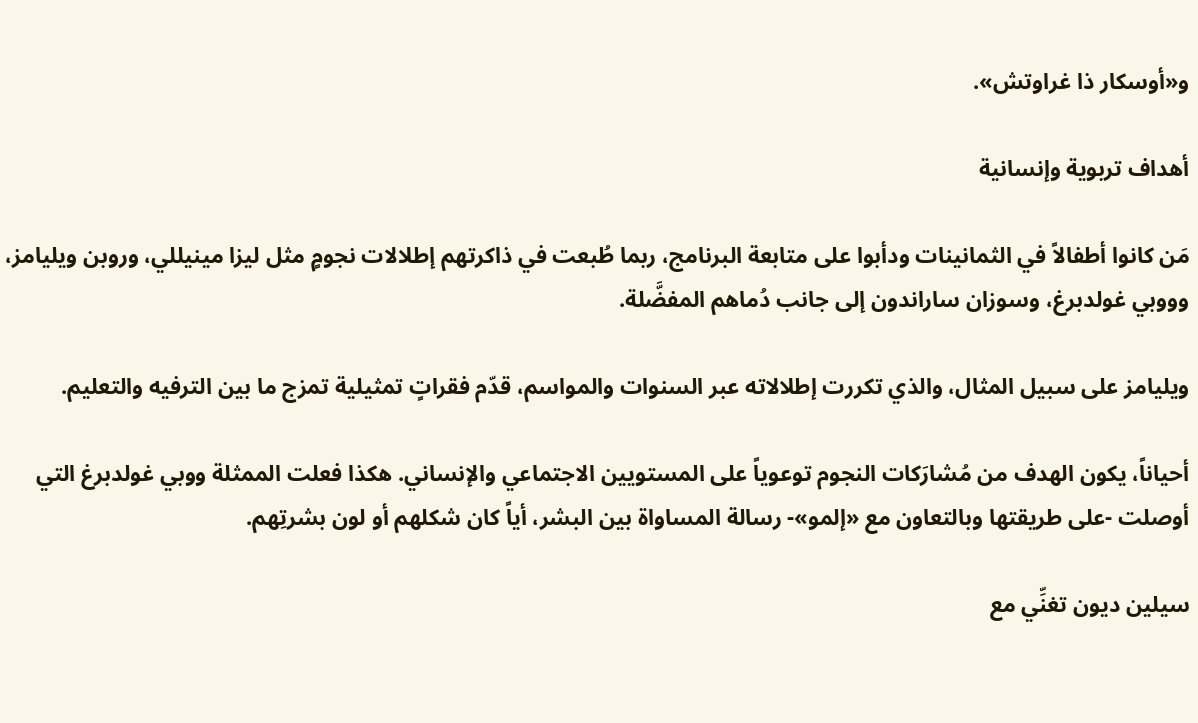و«أوسكار ذا غراوتش».

أهداف تربوية وإنسانية

مَن كانوا أطفالاً في الثمانينات ودأبوا على متابعة البرنامج، ربما طُبعت في ذاكرتهم إطلالات نجومٍ مثل ليزا مينيللي، وروبن ويليامز، وووبي غولدبرغ، وسوزان ساراندون إلى جانب دُماهم المفضَّلة.

ويليامز على سبيل المثال، والذي تكررت إطلالاته عبر السنوات والمواسم، قدّم فقراتٍ تمثيلية تمزج ما بين الترفيه والتعليم.

أحياناً، يكون الهدف من مُشارَكات النجوم توعوياً على المستويين الاجتماعي والإنساني. هكذا فعلت الممثلة ووبي غولدبرغ التي أوصلت -على طريقتها وبالتعاون مع «إلمو»- رسالة المساواة بين البشر، أياً كان شكلهم أو لون بشرتِهم.

سيلين ديون تغنِّي مع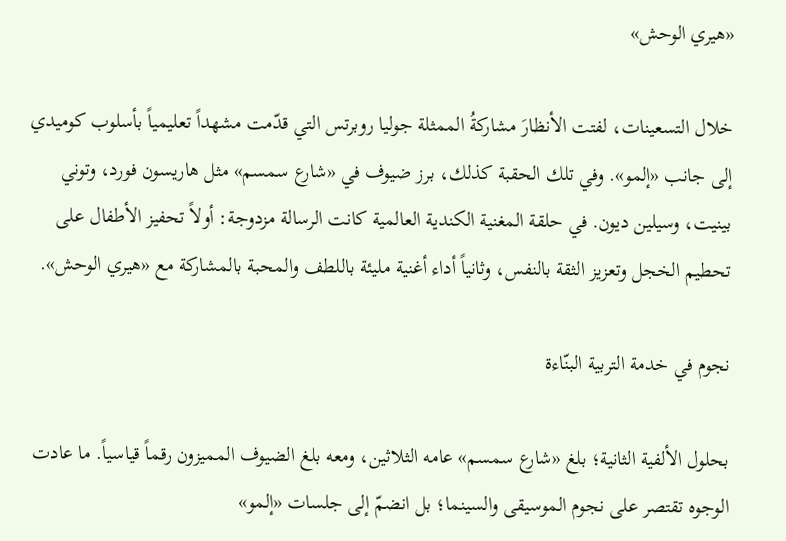«هيري الوحش»

خلال التسعينات، لفتت الأنظارَ مشاركةُ الممثلة جوليا روبرتس التي قدّمت مشهداً تعليمياً بأسلوب كوميدي إلى جانب «إلمو». وفي تلك الحقبة كذلك، برز ضيوف في «شارع سمسم» مثل هاريسون فورد، وتوني بينيت، وسيلين ديون. في حلقة المغنية الكندية العالمية كانت الرسالة مزدوجة: أولاً تحفيز الأطفال على تحطيم الخجل وتعزيز الثقة بالنفس، وثانياً أداء أغنية مليئة باللطف والمحبة بالمشاركة مع «هيري الوحش».

نجوم في خدمة التربية البنّاءة

بحلول الألفية الثانية؛ بلغ «شارع سمسم» عامه الثلاثين، ومعه بلغ الضيوف المميزون رقماً قياسياً. ما عادت الوجوه تقتصر على نجوم الموسيقى والسينما؛ بل انضمّ إلى جلسات «إلمو»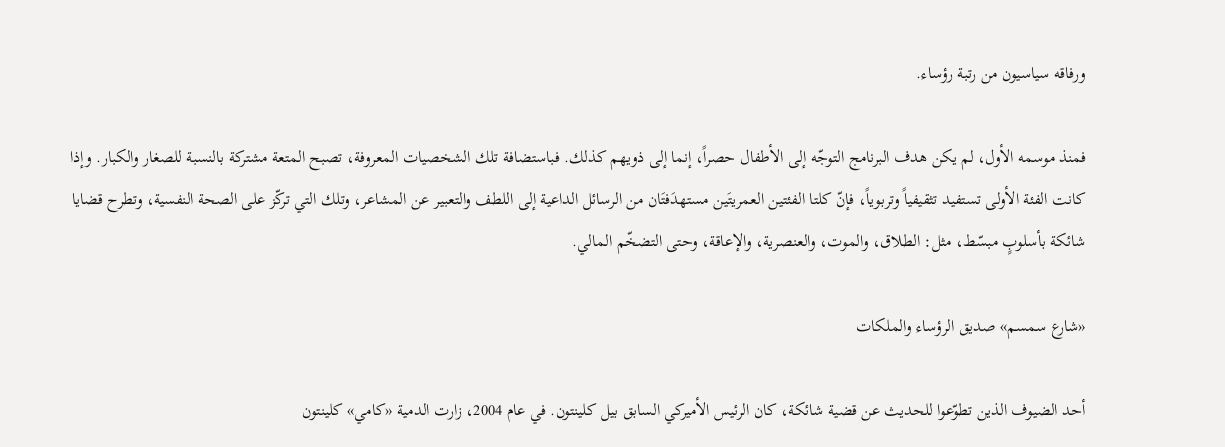ورفاقه سياسيون من رتبة رؤساء.

فمنذ موسمه الأول، لم يكن هدف البرنامج التوجّه إلى الأطفال حصراً، إنما إلى ذويهم كذلك. فباستضافة تلك الشخصيات المعروفة، تصبح المتعة مشتركة بالنسبة للصغار والكبار. وإذا كانت الفئة الأولى تستفيد تثقيفياً وتربوياً، فإنّ كلتا الفئتين العمريتَين مستهدَفتَان من الرسائل الداعية إلى اللطف والتعبير عن المشاعر، وتلك التي تركّز على الصحة النفسية، وتطرح قضايا شائكة بأسلوبٍ مبسّط، مثل: الطلاق، والموت، والعنصرية، والإعاقة، وحتى التضخّم المالي.

«شارع سمسم» صديق الرؤساء والملكات

أحد الضيوف الذين تطوّعوا للحديث عن قضية شائكة، كان الرئيس الأميركي السابق بيل كلينتون. في عام 2004، زارت الدمية «كامي» كلينتون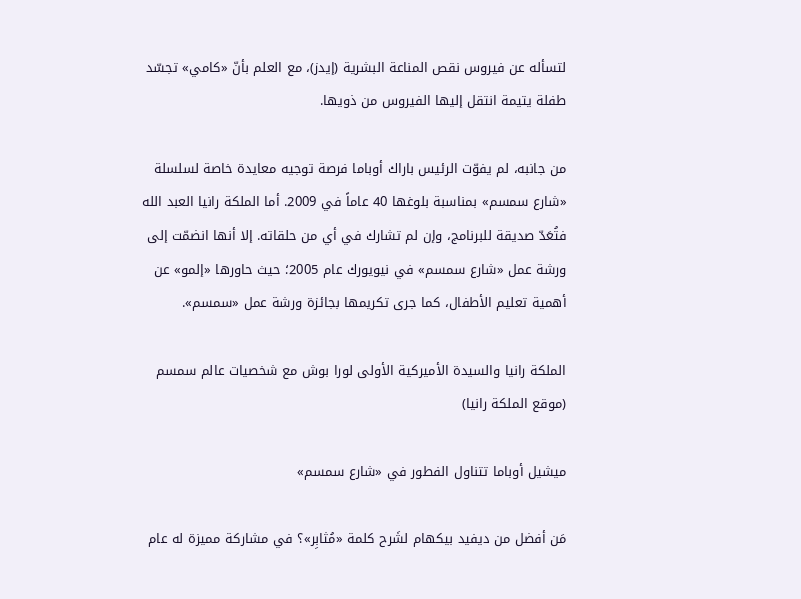لتسأله عن فيروس نقص المناعة البشرية (إيدز)، مع العلم بأنّ «كامي» تجسّد طفلة يتيمة انتقل إليها الفيروس من ذويها.

من جانبه، لم يفوّت الرئيس باراك أوباما فرصة توجيه معايدة خاصة لسلسلة «شارع سمسم» بمناسبة بلوغها 40 عاماً في 2009. أما الملكة رانيا العبد الله فتُعَدّ صديقة للبرنامج، وإن لم تشارك في أي من حلقاته. إلا أنها انضمّت إلى ورشة عمل «شارع سمسم» في نيويورك عام 2005؛ حيث حاورها «إلمو» عن أهمية تعليم الأطفال، كما جرى تكريمها بجائزة ورشة عمل «سمسم».

الملكة رانيا والسيدة الأميركية الأولى لورا بوش مع شخصيات عالم سمسم (موقع الملكة رانيا)

ميشيل أوباما تتناول الفطور في «شارع سمسم»

مَن أفضل من ديفيد بيكهام لشَرح كلمة «مُثابِر»؟ في مشاركة مميزة له عام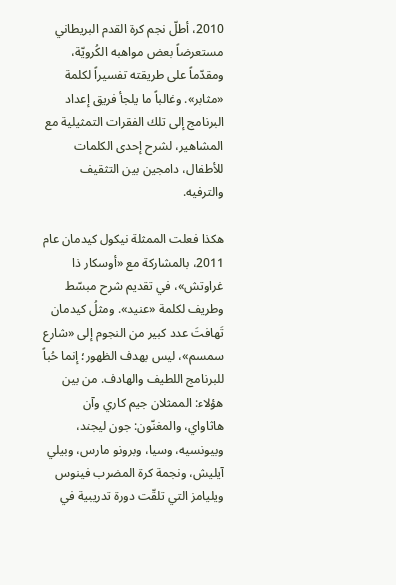2010، أطلّ نجم كرة القدم البريطاني مستعرضاً بعض مواهبه الكُرويّة، ومقدّماً على طريقته تفسيراً لكلمة «مثابر». وغالباً ما يلجأ فريق إعداد البرنامج إلى تلك الفقرات التمثيلية مع المشاهير، لشرح إحدى الكلمات للأطفال، دامجين بين التثقيف والترفيه.

هكذا فعلت الممثلة نيكول كيدمان عام 2011، بالمشاركة مع «أوسكار ذا غراوتش»، في تقديم شرح مبسّط وطريف لكلمة «عنيد». ومثلُ كيدمان تَهافتَ عدد كبير من النجوم إلى «شارع سمسم»، ليس بهدف الظهور؛ إنما حُباً للبرنامج اللطيف والهادف. من بين هؤلاء: الممثلان جيم كاري وآن هاثاواي، والمغنّون: جون ليجند، وبيونسيه، وسيا، وبرونو مارس، وبيلي آيليش، ونجمة كرة المضرب فينوس ويليامز التي تلقّت دورة تدريبية في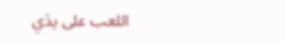اللعب على يدَي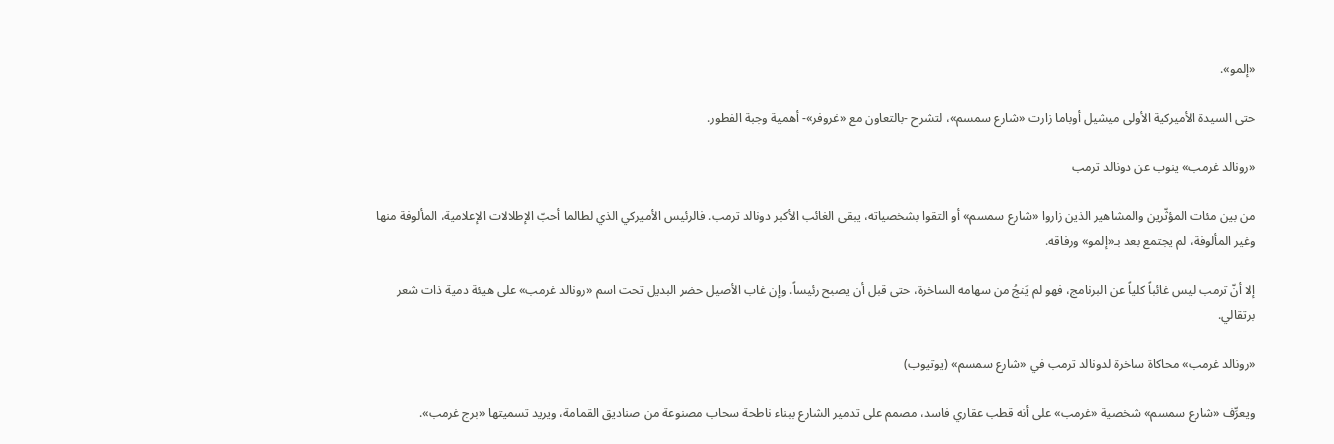«إلمو».

حتى السيدة الأميركية الأولى ميشيل أوباما زارت «شارع سمسم»، لتشرح -بالتعاون مع «غروفر»- أهمية وجبة الفطور.

«رونالد غرمب» ينوب عن دونالد ترمب

من بين مئات المؤثّرين والمشاهير الذين زاروا «شارع سمسم» أو التقوا بشخصياته، يبقى الغائب الأكبر دونالد ترمب. فالرئيس الأميركي الذي لطالما أحبّ الإطلالات الإعلامية، المألوفة منها وغير المألوفة، لم يجتمع بعد بـ«إلمو» ورفاقه.

إلا أنّ ترمب ليس غائباً كلياً عن البرنامج، فهو لم يَنجُ من سهامه الساخرة، حتى قبل أن يصبح رئيساً. وإن غاب الأصيل حضر البديل تحت اسم «رونالد غرمب» على هيئة دمية ذات شعر برتقالي.

«رونالد غرمب» محاكاة ساخرة لدونالد ترمب في «شارع سمسم» (يوتيوب)

ويعرِّف «شارع سمسم» شخصية «غرمب» على أنه قطب عقاري فاسد، مصمم على تدمير الشارع ببناء ناطحة سحاب مصنوعة من صناديق القمامة، ويريد تسميتها «برج غرمب».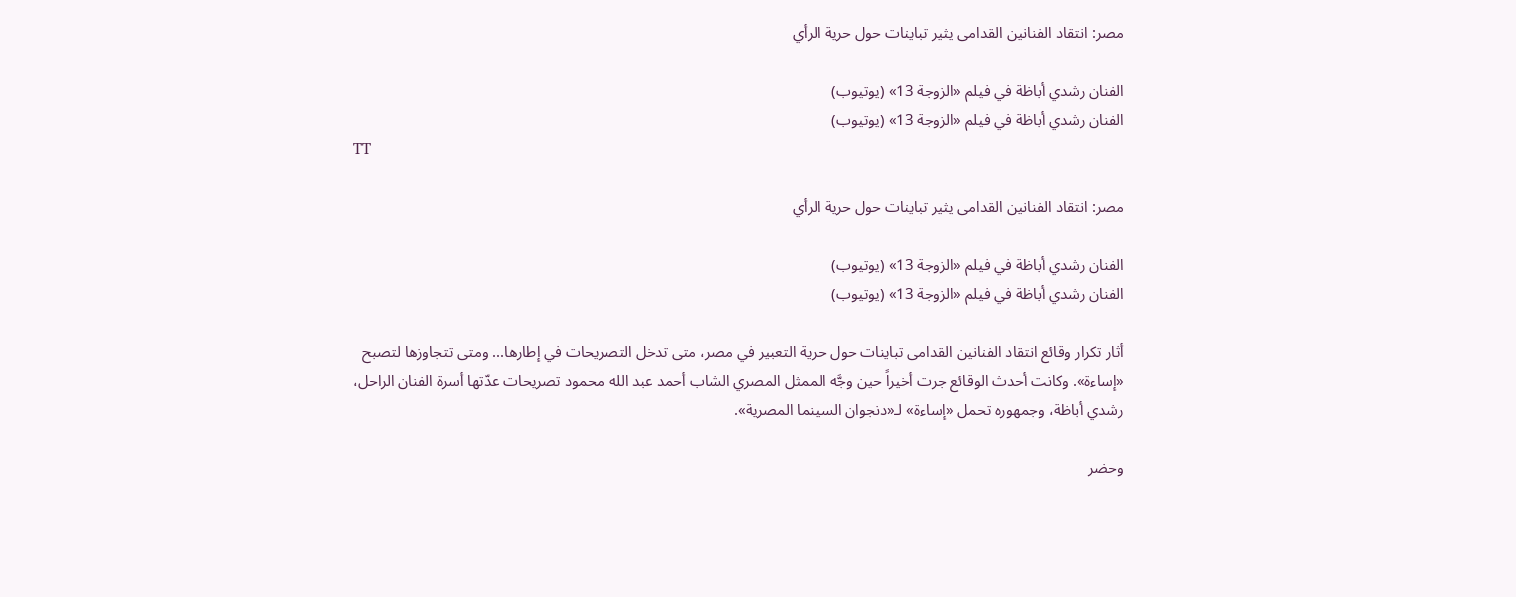مصر: انتقاد الفنانين القدامى يثير تباينات حول حرية الرأي

الفنان رشدي أباظة في فيلم «الزوجة 13» (يوتيوب)
الفنان رشدي أباظة في فيلم «الزوجة 13» (يوتيوب)
TT

مصر: انتقاد الفنانين القدامى يثير تباينات حول حرية الرأي

الفنان رشدي أباظة في فيلم «الزوجة 13» (يوتيوب)
الفنان رشدي أباظة في فيلم «الزوجة 13» (يوتيوب)

أثار تكرار وقائع انتقاد الفنانين القدامى تباينات حول حرية التعبير في مصر، متى تدخل التصريحات في إطارها... ومتى تتجاوزها لتصبح «إساءة». وكانت أحدث الوقائع جرت أخيراً حين وجَّه الممثل المصري الشاب أحمد عبد الله محمود تصريحات عدّتها أسرة الفنان الراحل، رشدي أباظة، وجمهوره تحمل «إساءة» لـ«دنجوان السينما المصرية».

وحضر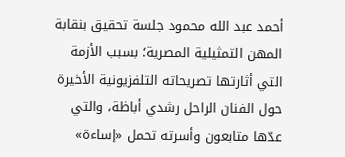أحمد عبد الله محمود جلسة تحقيق بنقابة المهن التمثيلية المصرية؛ بسبب الأزمة التي أثارتها تصريحاته التلفزيونية الأخيرة حول الفنان الراحل رشدي أباظة، والتي عدّها متابعون وأسرته تحمل «إساءة»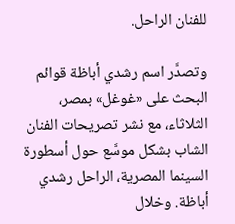للفنان الراحل.

وتصدَّر اسم رشدي أباظة قوائم البحث على «غوغل» بمصر، الثلاثاء، مع نشر تصريحات الفنان الشاب بشكل موسَّع حول أسطورة السينما المصرية، الراحل رشدي أباظة. وخلال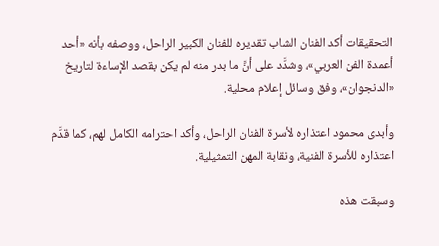التحقيقات أكد الفنان الشاب تقديره للفنان الكبير الراحل، ووصفه بأنه «أحد أعمدة الفن العربي»، وشدَّد على أنَّ ما بدر منه لم يكن بقصد الإساءة لتاريخ «الدنجوان»، وفق وسائل إعلام محلية.

وأبدى محمود اعتذاره لأسرة الفنان الراحل، وأكد احترامه الكامل لهم، كما قدَّم اعتذاره للأسرة الفنية، ونقابة المهن التمثيلية.

وسبقت هذه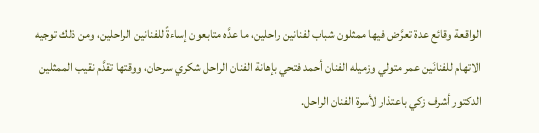الواقعة وقائع عدة تعرَّض فيها ممثلون شباب لفنانين راحلين، ما عدَّه متابعون إساءةً للفنانين الراحلين، ومن ذلك توجيه الاتهام للفنانَين عمر متولي وزميله الفنان أحمد فتحي بإهانة الفنان الراحل شكري سرحان، ووقتها تقدَّم نقيب الممثلين الدكتور أشرف زكي باعتذار لأسرة الفنان الراحل.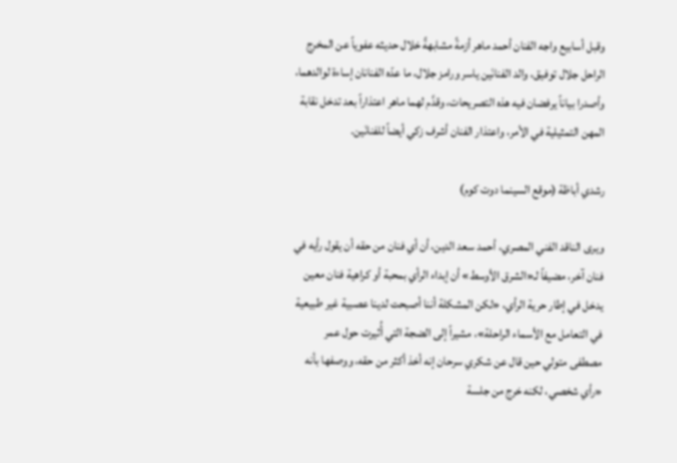وقبل أسابيع واجه الفنان أحمد ماهر أزمةً مشابهةً خلال حديثه عفوياً عن المخرج الراحل جلال توفيق، والد الفنانَين ياسر ورامز جلال، ما عدّه الفنانان إساءة لوالدهما، وأصدرا بياناً يرفضان فيه هذه التصريحات، وقدَّم لهما ماهر اعتذاراً بعد تدخل نقابة المهن التمثيلية في الأمر، واعتذار الفنان أشرف زكي أيضاً للفنانَين.

رشدي أباظة (موقع السينما دوت كوم)

ويرى الناقد الفني المصري، أحمد سعد الدين، أن أي فنان من حقه أن يقول رأيه في فنان آخر، مضيفاً لـ«الشرق الأوسط» أن إبداء الرأي بمحبة أو كراهية فنان معين يدخل في إطار حرية الرأي، «لكن المشكلة أننا أصبحت لدينا عصبية غير طبيعية في التعامل مع الأسماء الراحلة»، مشيراً إلى الضجة التي أُثيرت حول عمر مصطفى متولي حين قال عن شكري سرحان إنه أخذ أكثر من حقه، ووصفها بأنه «رأي شخصي، لكنه خرج من جلسة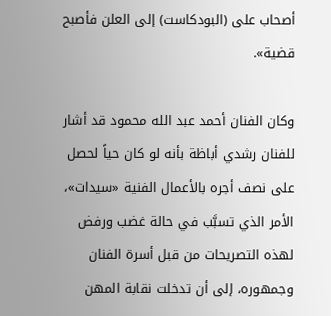أصحاب على (البودكاست) إلى العلن فأصبح قضية».

وكان الفنان أحمد عبد الله محمود قد أشار للفنان رشدي أباظة بأنه لو كان حياً لحصل على نصف أجره بالأعمال الفنية «سيدات»، الأمر الذي تسبَّب في حالة غضب ورفض لهذه التصريحات من قبل أسرة الفنان وجمهوره، إلى أن تدخلت نقابة المهن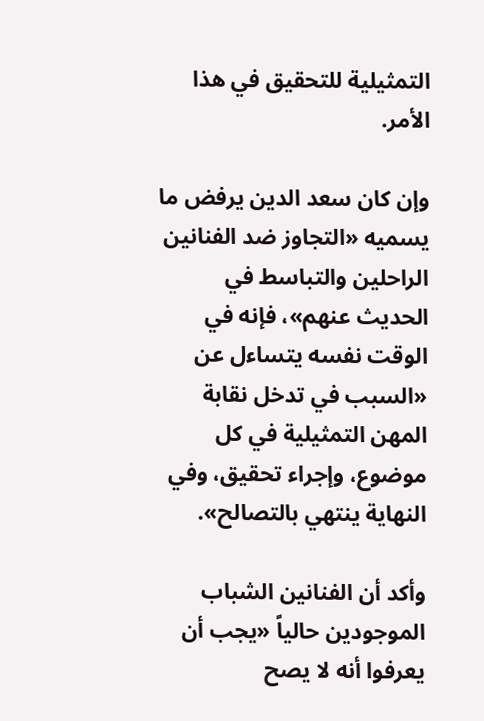التمثيلية للتحقيق في هذا الأمر.

وإن كان سعد الدين يرفض ما يسميه «التجاوز ضد الفنانين الراحلين والتباسط في الحديث عنهم»، فإنه في الوقت نفسه يتساءل عن «السبب في تدخل نقابة المهن التمثيلية في كل موضوع، وإجراء تحقيق، وفي النهاية ينتهي بالتصالح».

وأكد أن الفنانين الشباب الموجودين حالياً «يجب أن يعرفوا أنه لا يصح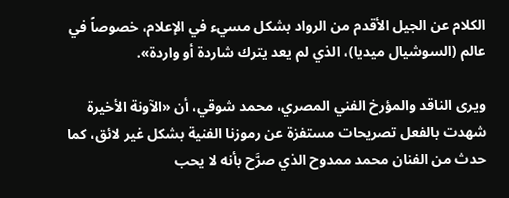الكلام عن الجيل الأقدم من الرواد بشكل مسيء في الإعلام، خصوصاً في عالم (السوشيال ميديا)، الذي لم يعد يترك شاردة أو واردة».

ويرى الناقد والمؤرخ الفني المصري، محمد شوقي، أن «الآونة الأخيرة شهدت بالفعل تصريحات مستفزة عن رموزنا الفنية بشكل غير لائق، كما حدث من الفنان محمد ممدوح الذي صرَّح بأنه لا يحب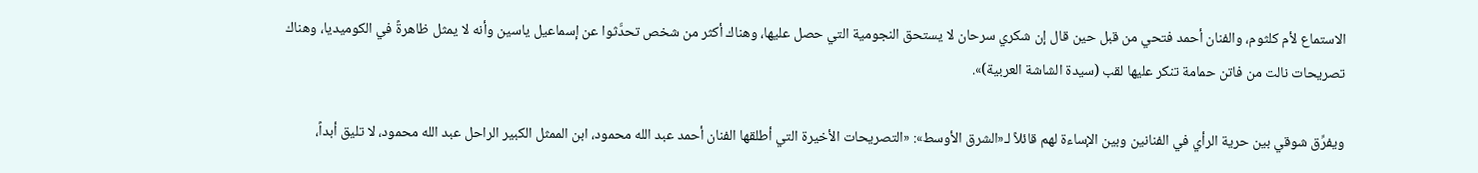الاستماع لأم كلثوم، والفنان أحمد فتحي من قبل حين قال إن شكري سرحان لا يستحق النجومية التي حصل عليها، وهناك أكثر من شخص تحدَّثوا عن إسماعيل ياسين وأنه لا يمثل ظاهرةً في الكوميديا، وهناك تصريحات نالت من فاتن حمامة تنكر عليها لقب (سيدة الشاشة العربية)».

ويفرِّق شوقي بين حرية الرأي في الفنانين وبين الإساءة لهم قائلاً لـ«الشرق الأوسط»: «التصريحات الأخيرة التي أطلقها الفنان أحمد عبد الله محمود، ابن الممثل الكبير الراحل عبد الله محمود، لا تليق أبداً،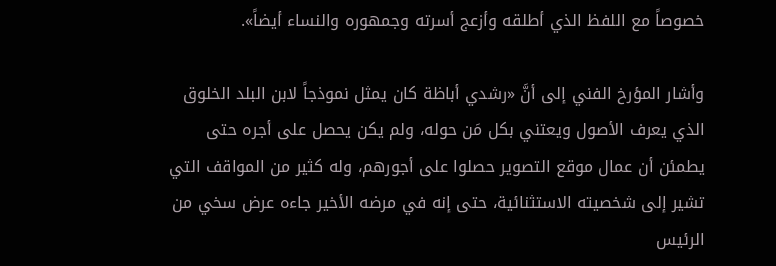خصوصاً مع اللفظ الذي أطلقه وأزعج أسرته وجمهوره والنساء أيضاً».

وأشار المؤرخ الفني إلى أنَّ «رشدي أباظة كان يمثل نموذجاً لابن البلد الخلوق الذي يعرف الأصول ويعتني بكل مَن حوله، ولم يكن يحصل على أجره حتى يطمئن أن عمال موقع التصوير حصلوا على أجورهم، وله كثير من المواقف التي تشير إلى شخصيته الاستثنائية، حتى إنه في مرضه الأخير جاءه عرض سخي من الرئيس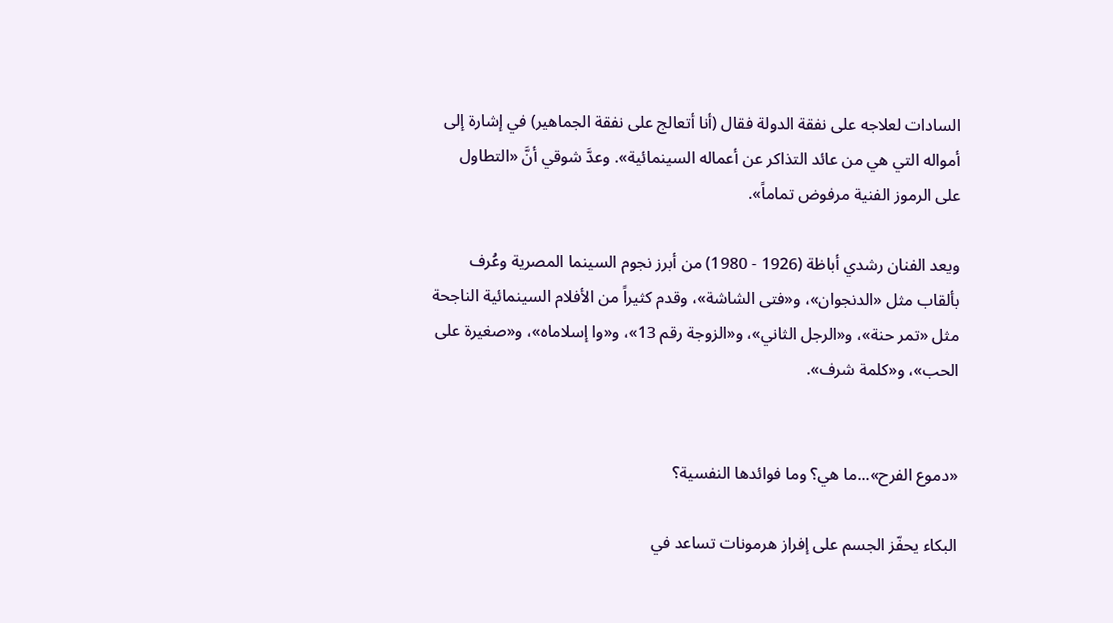السادات لعلاجه على نفقة الدولة فقال (أنا أتعالج على نفقة الجماهير) في إشارة إلى أمواله التي هي من عائد التذاكر عن أعماله السينمائية». وعدَّ شوقي أنَّ «التطاول على الرموز الفنية مرفوض تماماً».

ويعد الفنان رشدي أباظة (1926 - 1980) من أبرز نجوم السينما المصرية وعُرف بألقاب مثل «الدنجوان»، و«فتى الشاشة»، وقدم كثيراً من الأفلام السينمائية الناجحة مثل «تمر حنة»، و«الرجل الثاني»، و«الزوجة رقم 13»، و«وا إسلاماه»، و«صغيرة على الحب»، و«كلمة شرف».


«دموع الفرح»...ما هي؟ وما فوائدها النفسية؟

البكاء يحفّز الجسم على إفراز هرمونات تساعد في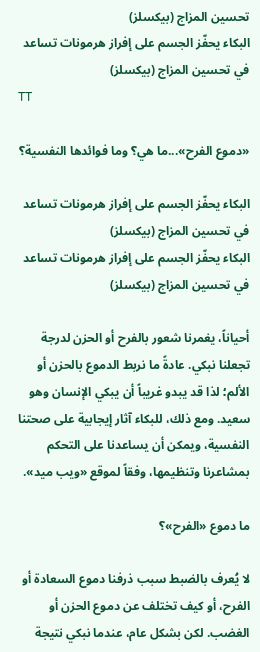تحسين المزاج (بيكسلز)
البكاء يحفّز الجسم على إفراز هرمونات تساعد في تحسين المزاج (بيكسلز)
TT

«دموع الفرح»...ما هي؟ وما فوائدها النفسية؟

البكاء يحفّز الجسم على إفراز هرمونات تساعد في تحسين المزاج (بيكسلز)
البكاء يحفّز الجسم على إفراز هرمونات تساعد في تحسين المزاج (بيكسلز)

أحياناً، يغمرنا شعور بالفرح أو الحزن لدرجة تجعلنا نبكي. عادةً ما نربط الدموع بالحزن أو الألم؛ لذا قد يبدو غريباً أن يبكي الإنسان وهو سعيد. ومع ذلك، للبكاء آثار إيجابية على صحتنا النفسية، ويمكن أن يساعدنا على التحكم بمشاعرنا وتنظيمها، وفقاً لموقع «ويب ميد».

ما دموع «الفرح»؟

لا يُعرف بالضبط سبب ذرفنا دموع السعادة أو الفرح، أو كيف تختلف عن دموع الحزن أو الغضب. لكن بشكل عام، عندما نبكي نتيجة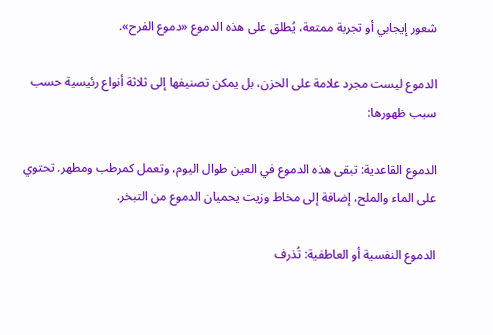شعور إيجابي أو تجربة ممتعة، يُطلق على هذه الدموع «دموع الفرح».

الدموع ليست مجرد علامة على الحزن، بل يمكن تصنيفها إلى ثلاثة أنواع رئيسية حسب سبب ظهورها:

الدموع القاعدية: تبقى هذه الدموع في العين طوال اليوم، وتعمل كمرطب ومطهر. تحتوي على الماء والملح، إضافة إلى مخاط وزيت يحميان الدموع من التبخر.

الدموع النفسية أو العاطفية: تُذرف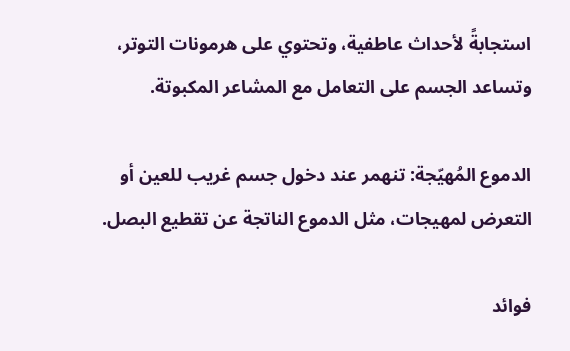استجابةً لأحداث عاطفية، وتحتوي على هرمونات التوتر، وتساعد الجسم على التعامل مع المشاعر المكبوتة.

الدموع المُهيّجة: تنهمر عند دخول جسم غريب للعين أو التعرض لمهيجات، مثل الدموع الناتجة عن تقطيع البصل.

فوائد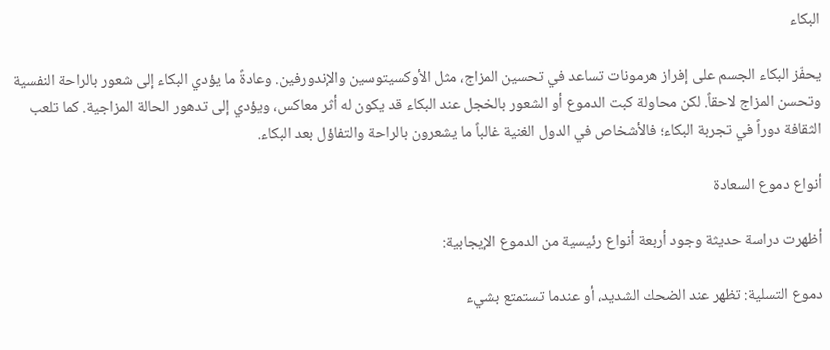البكاء

يحفّز البكاء الجسم على إفراز هرمونات تساعد في تحسين المزاج، مثل الأوكسيتوسين والإندورفين. وعادةً ما يؤدي البكاء إلى شعور بالراحة النفسية وتحسن المزاج لاحقاً. لكن محاولة كبت الدموع أو الشعور بالخجل عند البكاء قد يكون له أثر معاكس، ويؤدي إلى تدهور الحالة المزاجية. كما تلعب الثقافة دوراً في تجربة البكاء؛ فالأشخاص في الدول الغنية غالباً ما يشعرون بالراحة والتفاؤل بعد البكاء.

أنواع دموع السعادة

أظهرت دراسة حديثة وجود أربعة أنواع رئيسية من الدموع الإيجابية:

دموع التسلية: تظهر عند الضحك الشديد، أو عندما تستمتع بشيء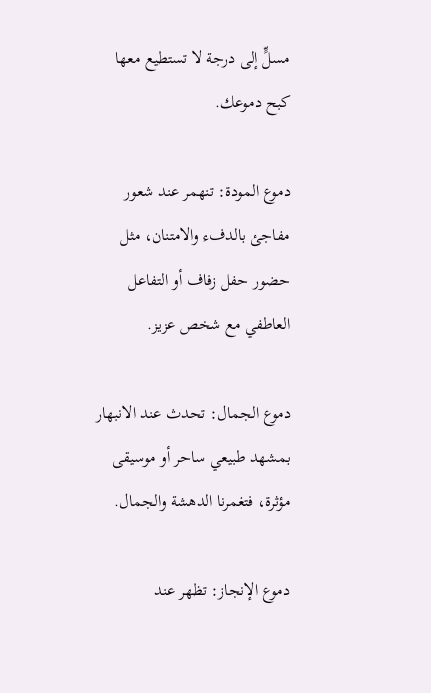مسلٍّ إلى درجة لا تستطيع معها كبح دموعك.

دموع المودة: تنهمر عند شعور مفاجئ بالدفء والامتنان، مثل حضور حفل زفاف أو التفاعل العاطفي مع شخص عزيز.

دموع الجمال: تحدث عند الانبهار بمشهد طبيعي ساحر أو موسيقى مؤثرة، فتغمرنا الدهشة والجمال.

دموع الإنجاز: تظهر عند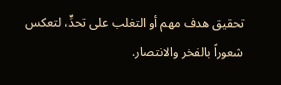تحقيق هدف مهم أو التغلب على تحدٍّ، لتعكس شعوراً بالفخر والانتصار.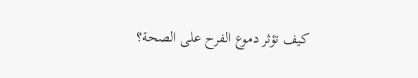كيف تؤثر دموع الفرح على الصحة؟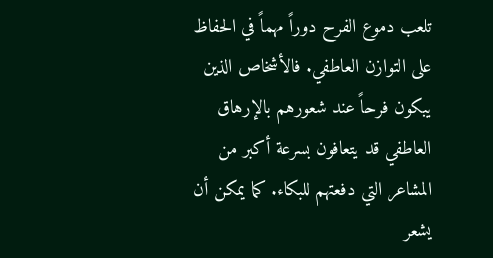تلعب دموع الفرح دوراً مهماً في الحفاظ على التوازن العاطفي. فالأشخاص الذين يبكون فرحاً عند شعورهم بالإرهاق العاطفي قد يتعافون بسرعة أكبر من المشاعر التي دفعتهم للبكاء. كما يمكن أن يشعر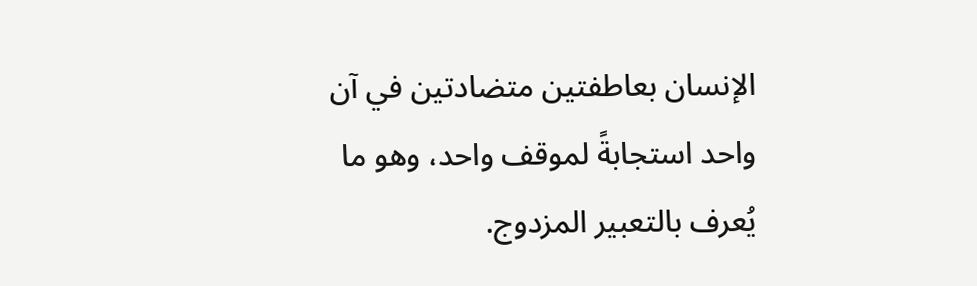الإنسان بعاطفتين متضادتين في آن واحد استجابةً لموقف واحد، وهو ما يُعرف بالتعبير المزدوج.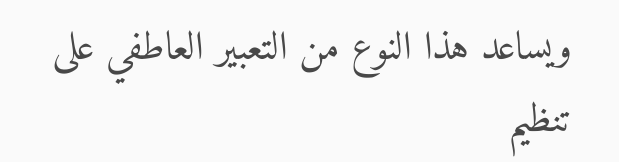ويساعد هذا النوع من التعبير العاطفي على تنظيم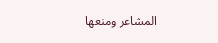المشاعر ومنعها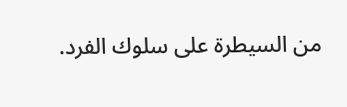من السيطرة على سلوك الفرد.